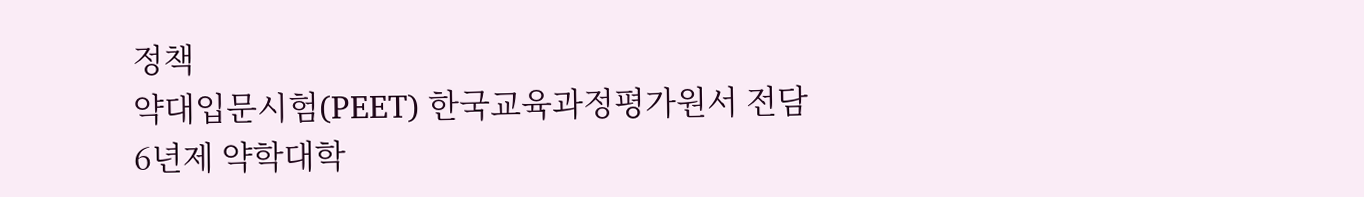정책
약대입문시험(PEET) 한국교육과정평가원서 전담
6년제 약학대학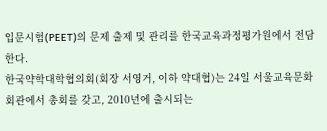입문시험(PEET)의 문제 출제 및 관리를 한국교육과정평가원에서 전담한다.
한국약학대학협의회(회장 서영거, 이하 약대협)는 24일 서울교육문화회관에서 총회를 갖고, 2010년에 출시되는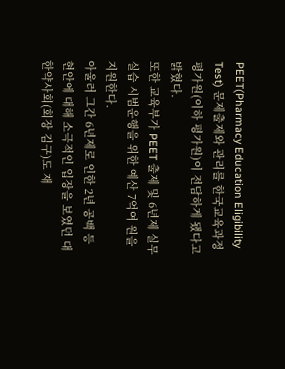PEET(Pharmacy Education Eligibility Test) 문제출제와 관리를 한국교육과정평가원(이하 평가원)이 전담하게 됐다고 밝혔다.
또한 교육부가 PEET 출제 및 6년제 실무실습 시범운행을 위한 예산 7억여 원을 지원한다.
아울러 그간 6년제로 인한 2년 공백 등 현안에 대해 소극적인 입장을 보였던 대한약사회(회장 김구)도 재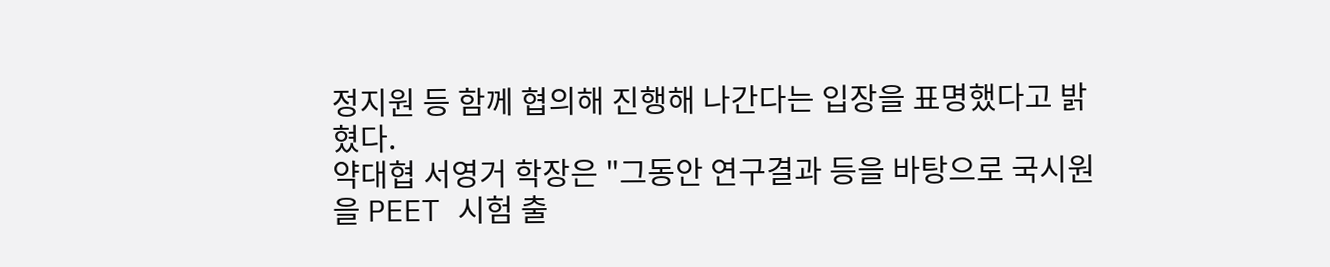정지원 등 함께 협의해 진행해 나간다는 입장을 표명했다고 밝혔다.
약대협 서영거 학장은 "그동안 연구결과 등을 바탕으로 국시원을 PEET 시험 출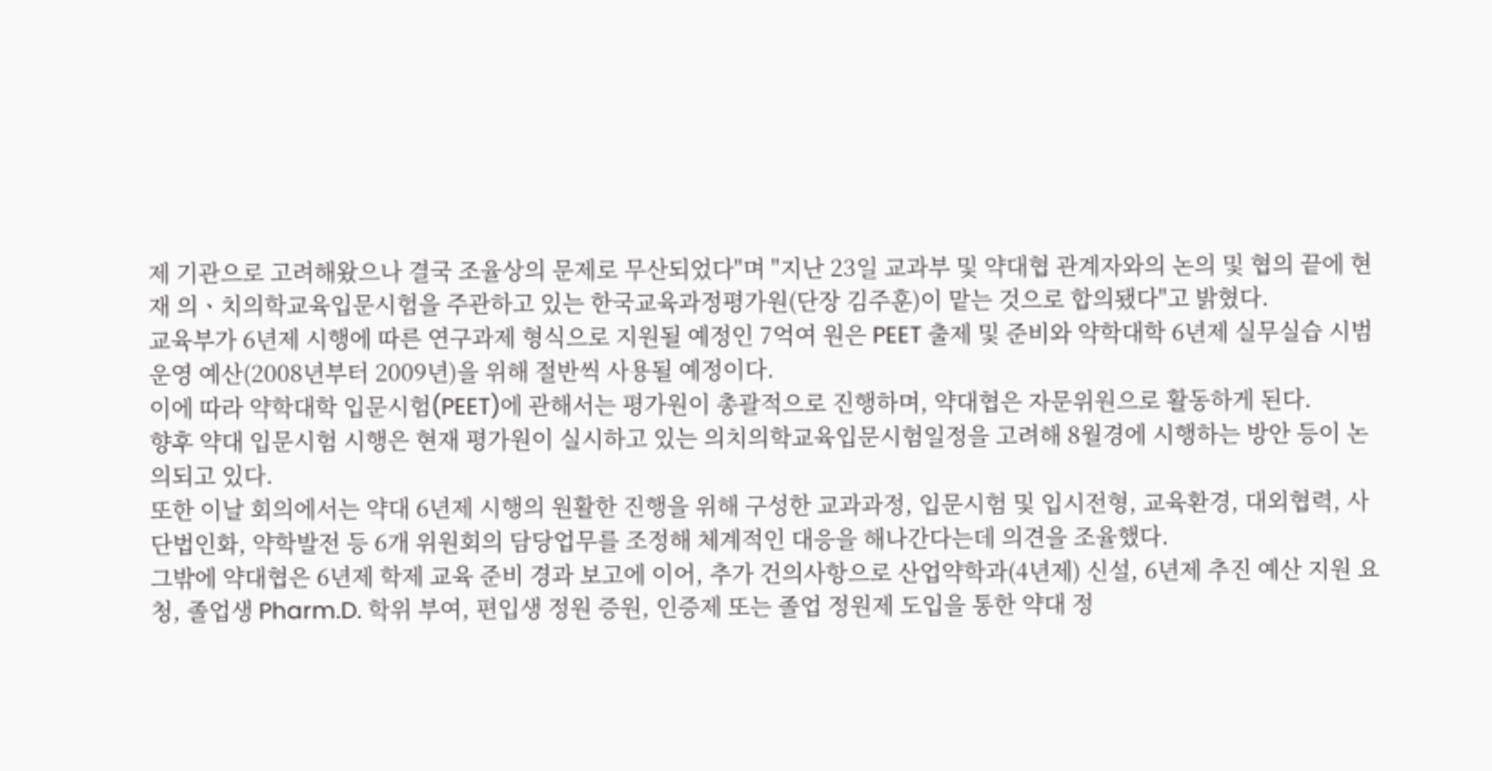제 기관으로 고려해왔으나 결국 조율상의 문제로 무산되었다"며 "지난 23일 교과부 및 약대협 관계자와의 논의 및 협의 끝에 현재 의ㆍ치의학교육입문시험을 주관하고 있는 한국교육과정평가원(단장 김주훈)이 맡는 것으로 합의됐다"고 밝혔다.
교육부가 6년제 시행에 따른 연구과제 형식으로 지원될 예정인 7억여 원은 PEET 출제 및 준비와 약학대학 6년제 실무실습 시범운영 예산(2008년부터 2009년)을 위해 절반씩 사용될 예정이다.
이에 따라 약학대학 입문시험(PEET)에 관해서는 평가원이 총괄적으로 진행하며, 약대협은 자문위원으로 활동하게 된다.
향후 약대 입문시험 시행은 현재 평가원이 실시하고 있는 의치의학교육입문시험일정을 고려해 8월경에 시행하는 방안 등이 논의되고 있다.
또한 이날 회의에서는 약대 6년제 시행의 원활한 진행을 위해 구성한 교과과정, 입문시험 및 입시전형, 교육환경, 대외협력, 사단법인화, 약학발전 등 6개 위원회의 담당업무를 조정해 체계적인 대응을 해나간다는데 의견을 조율했다.
그밖에 약대협은 6년제 학제 교육 준비 경과 보고에 이어, 추가 건의사항으로 산업약학과(4년제) 신설, 6년제 추진 예산 지원 요청, 졸업생 Pharm.D. 학위 부여, 편입생 정원 증원, 인증제 또는 졸업 정원제 도입을 통한 약대 정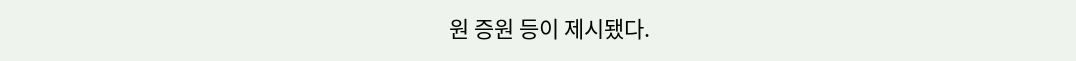원 증원 등이 제시됐다.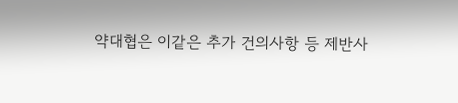약대협은 이같은 추가 건의사항 등 제반사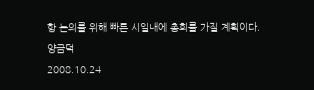항 논의를 위해 빠른 시일내에 총회를 가질 계획이다.
양금덕
2008.10.24